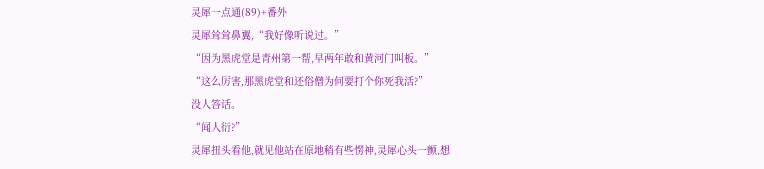灵犀一点通(89)+番外
灵犀耸耸鼻翼,“我好像听说过。”
“因为黑虎堂是青州第一帮,早两年敢和黄河门叫板。”
“这么厉害,那黑虎堂和还俗僧为何要打个你死我活?”
没人答话。
“闻人衍?”
灵犀扭头看他,就见他站在原地稍有些愣神,灵犀心头一颤,想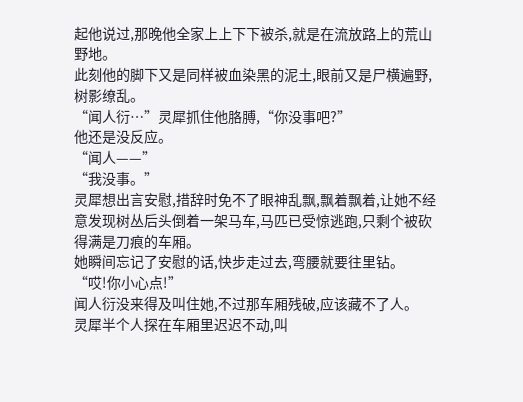起他说过,那晚他全家上上下下被杀,就是在流放路上的荒山野地。
此刻他的脚下又是同样被血染黑的泥土,眼前又是尸横遍野,树影缭乱。
“闻人衍…”灵犀抓住他胳膊,“你没事吧?”
他还是没反应。
“闻人——”
“我没事。”
灵犀想出言安慰,措辞时免不了眼神乱飘,飘着飘着,让她不经意发现树丛后头倒着一架马车,马匹已受惊逃跑,只剩个被砍得满是刀痕的车厢。
她瞬间忘记了安慰的话,快步走过去,弯腰就要往里钻。
“哎!你小心点!”
闻人衍没来得及叫住她,不过那车厢残破,应该藏不了人。
灵犀半个人探在车厢里迟迟不动,叫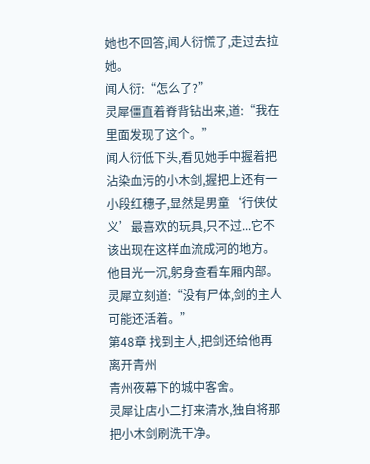她也不回答,闻人衍慌了,走过去拉她。
闻人衍:“怎么了?”
灵犀僵直着脊背钻出来,道:“我在里面发现了这个。”
闻人衍低下头,看见她手中握着把沾染血污的小木剑,握把上还有一小段红穗子,显然是男童‘行侠仗义’最喜欢的玩具,只不过...它不该出现在这样血流成河的地方。
他目光一沉,躬身查看车厢内部。
灵犀立刻道:“没有尸体,剑的主人可能还活着。”
第48章 找到主人,把剑还给他再离开青州
青州夜幕下的城中客舍。
灵犀让店小二打来清水,独自将那把小木剑刷洗干净。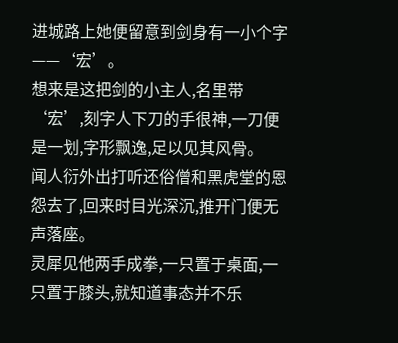进城路上她便留意到剑身有一小个字——‘宏’。
想来是这把剑的小主人,名里带‘宏’,刻字人下刀的手很神,一刀便是一划,字形飘逸,足以见其风骨。
闻人衍外出打听还俗僧和黑虎堂的恩怨去了,回来时目光深沉,推开门便无声落座。
灵犀见他两手成拳,一只置于桌面,一只置于膝头,就知道事态并不乐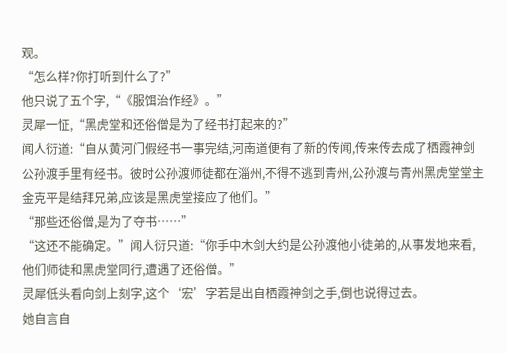观。
“怎么样?你打听到什么了?”
他只说了五个字,“《服饵治作经》。”
灵犀一怔,“黑虎堂和还俗僧是为了经书打起来的?”
闻人衍道:“自从黄河门假经书一事完结,河南道便有了新的传闻,传来传去成了栖霞神剑公孙渡手里有经书。彼时公孙渡师徒都在淄州,不得不逃到青州,公孙渡与青州黑虎堂堂主金克平是结拜兄弟,应该是黑虎堂接应了他们。”
“那些还俗僧,是为了夺书……”
“这还不能确定。”闻人衍只道:“你手中木剑大约是公孙渡他小徒弟的,从事发地来看,他们师徒和黑虎堂同行,遭遇了还俗僧。”
灵犀低头看向剑上刻字,这个‘宏’字若是出自栖霞神剑之手,倒也说得过去。
她自言自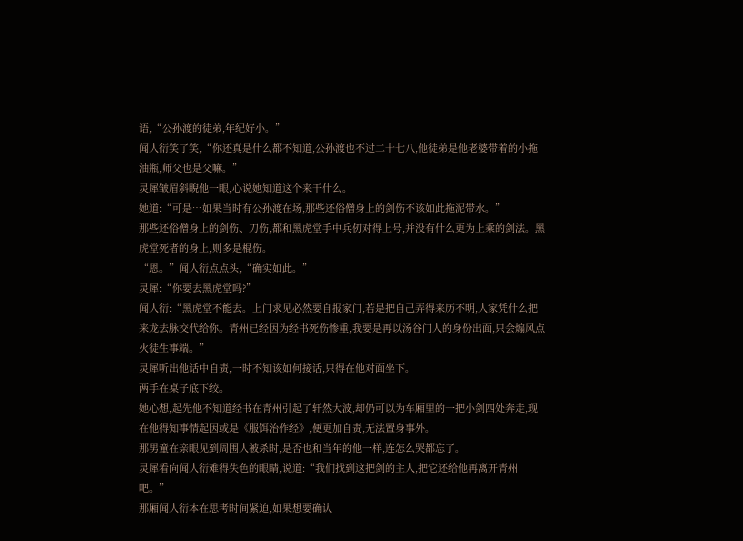语,“公孙渡的徒弟,年纪好小。”
闻人衍笑了笑,“你还真是什么都不知道,公孙渡也不过二十七八,他徒弟是他老婆带着的小拖油瓶,师父也是父嘛。”
灵犀皱眉斜睨他一眼,心说她知道这个来干什么。
她道:“可是…如果当时有公孙渡在场,那些还俗僧身上的剑伤不该如此拖泥带水。”
那些还俗僧身上的剑伤、刀伤,都和黑虎堂手中兵仞对得上号,并没有什么更为上乘的剑法。黑虎堂死者的身上,则多是棍伤。
“恩。”闻人衍点点头,“确实如此。”
灵犀:“你要去黑虎堂吗?”
闻人衍:“黑虎堂不能去。上门求见必然要自报家门,若是把自己弄得来历不明,人家凭什么把来龙去脉交代给你。青州已经因为经书死伤惨重,我要是再以汤谷门人的身份出面,只会煽风点火徒生事端。”
灵犀听出他话中自责,一时不知该如何接话,只得在他对面坐下。
两手在桌子底下绞。
她心想,起先他不知道经书在青州引起了轩然大波,却仍可以为车厢里的一把小剑四处奔走,现在他得知事情起因或是《服饵治作经》,便更加自责,无法置身事外。
那男童在亲眼见到周围人被杀时,是否也和当年的他一样,连怎么哭都忘了。
灵犀看向闻人衍难得失色的眼睛,说道:“我们找到这把剑的主人,把它还给他再离开青州吧。”
那厢闻人衍本在思考时间紧迫,如果想要确认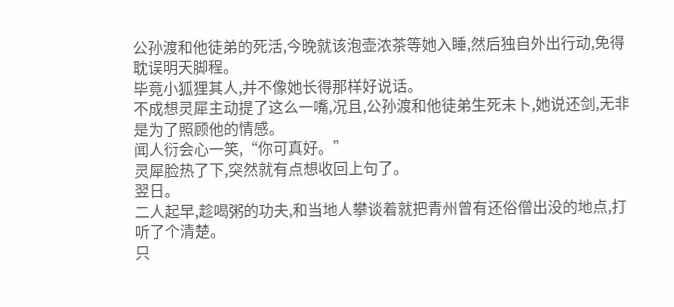公孙渡和他徒弟的死活,今晚就该泡壶浓茶等她入睡,然后独自外出行动,免得耽误明天脚程。
毕竟小狐狸其人,并不像她长得那样好说话。
不成想灵犀主动提了这么一嘴,况且,公孙渡和他徒弟生死未卜,她说还剑,无非是为了照顾他的情感。
闻人衍会心一笑,“你可真好。”
灵犀脸热了下,突然就有点想收回上句了。
翌日。
二人起早,趁喝粥的功夫,和当地人攀谈着就把青州曾有还俗僧出没的地点,打听了个清楚。
只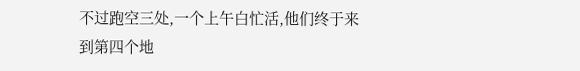不过跑空三处,一个上午白忙活,他们终于来到第四个地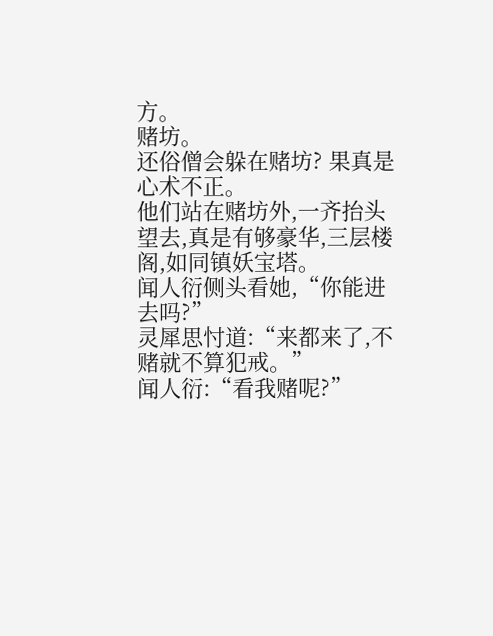方。
赌坊。
还俗僧会躲在赌坊? 果真是心术不正。
他们站在赌坊外,一齐抬头望去,真是有够豪华,三层楼阁,如同镇妖宝塔。
闻人衍侧头看她,“你能进去吗?”
灵犀思忖道:“来都来了,不赌就不算犯戒。”
闻人衍:“看我赌呢?”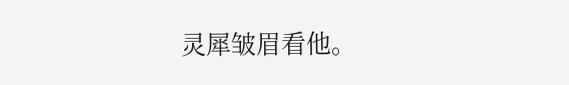灵犀皱眉看他。